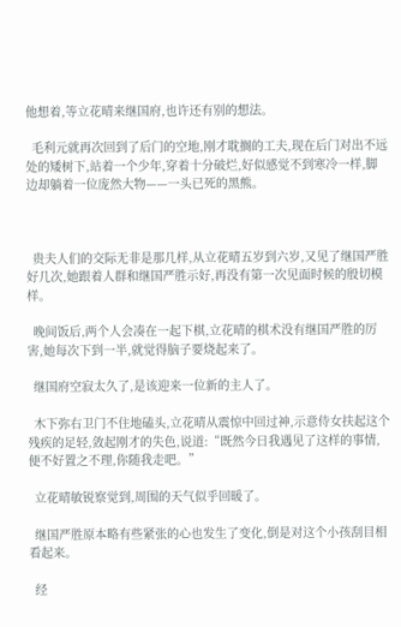他想着,等立花晴来继国府,也许还有别的想法。

  毛利元就再次回到了后门的空地,刚才耽搁的工夫,现在后门对出不远处的矮树下,站着一个少年,穿着十分破烂,好似感觉不到寒冷一样,脚边却躺着一位庞然大物——一头已死的黑熊。



  贵夫人们的交际无非是那几样,从立花晴五岁到六岁,又见了继国严胜好几次,她跟着人群和继国严胜示好,再没有第一次见面时候的殷切模样。

  晚间饭后,两个人会凑在一起下棋,立花晴的棋术没有继国严胜的厉害,她每次下到一半,就觉得脑子要烧起来了。

  继国府空寂太久了,是该迎来一位新的主人了。

  木下弥右卫门不住地磕头,立花晴从震惊中回过神,示意侍女扶起这个残疾的足轻,敛起刚才的失色,说道:“既然今日我遇见了这样的事情,便不好置之不理,你随我走吧。”

  立花晴敏锐察觉到,周围的天气似乎回暖了。

  继国严胜原本略有些紧张的心也发生了变化,倒是对这个小孩刮目相看起来。

  经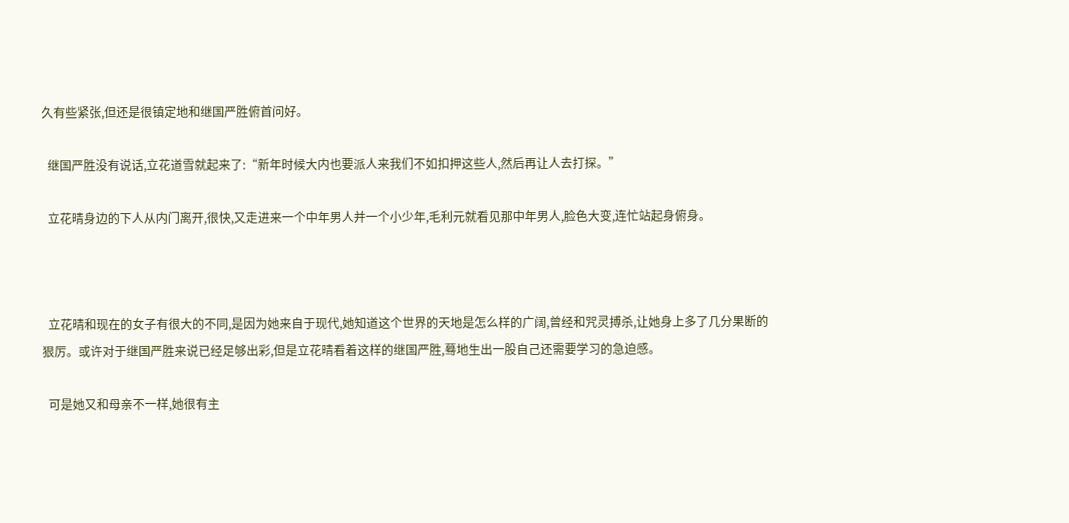久有些紧张,但还是很镇定地和继国严胜俯首问好。

  继国严胜没有说话,立花道雪就起来了:“新年时候大内也要派人来我们不如扣押这些人,然后再让人去打探。”

  立花晴身边的下人从内门离开,很快,又走进来一个中年男人并一个小少年,毛利元就看见那中年男人,脸色大变,连忙站起身俯身。



  立花晴和现在的女子有很大的不同,是因为她来自于现代,她知道这个世界的天地是怎么样的广阔,曾经和咒灵搏杀,让她身上多了几分果断的狠厉。或许对于继国严胜来说已经足够出彩,但是立花晴看着这样的继国严胜,蓦地生出一股自己还需要学习的急迫感。

  可是她又和母亲不一样,她很有主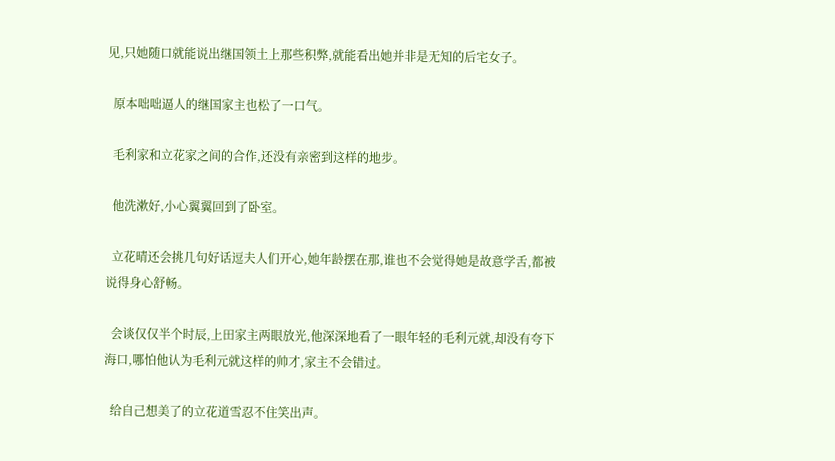见,只她随口就能说出继国领土上那些积弊,就能看出她并非是无知的后宅女子。

  原本咄咄逼人的继国家主也松了一口气。

  毛利家和立花家之间的合作,还没有亲密到这样的地步。

  他洗漱好,小心翼翼回到了卧室。

  立花晴还会挑几句好话逗夫人们开心,她年龄摆在那,谁也不会觉得她是故意学舌,都被说得身心舒畅。

  会谈仅仅半个时辰,上田家主两眼放光,他深深地看了一眼年轻的毛利元就,却没有夸下海口,哪怕他认为毛利元就这样的帅才,家主不会错过。

  给自己想美了的立花道雪忍不住笑出声。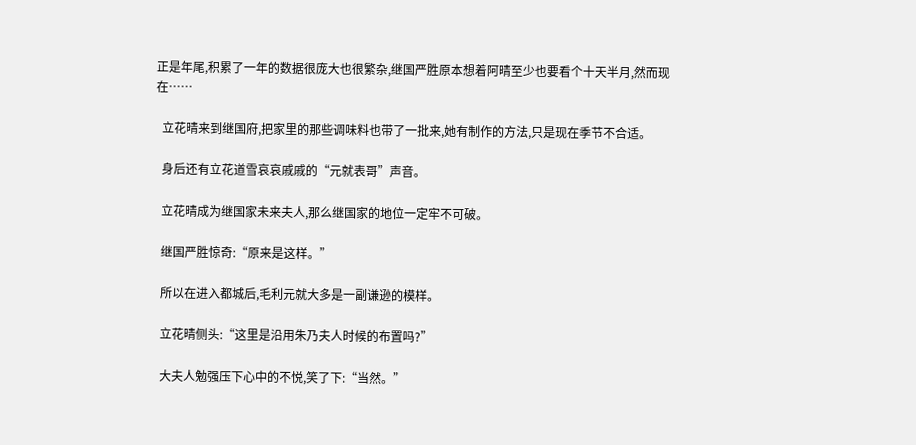正是年尾,积累了一年的数据很庞大也很繁杂,继国严胜原本想着阿晴至少也要看个十天半月,然而现在……

  立花晴来到继国府,把家里的那些调味料也带了一批来,她有制作的方法,只是现在季节不合适。

  身后还有立花道雪哀哀戚戚的“元就表哥”声音。

  立花晴成为继国家未来夫人,那么继国家的地位一定牢不可破。

  继国严胜惊奇:“原来是这样。”

  所以在进入都城后,毛利元就大多是一副谦逊的模样。

  立花晴侧头:“这里是沿用朱乃夫人时候的布置吗?”

  大夫人勉强压下心中的不悦,笑了下:“当然。”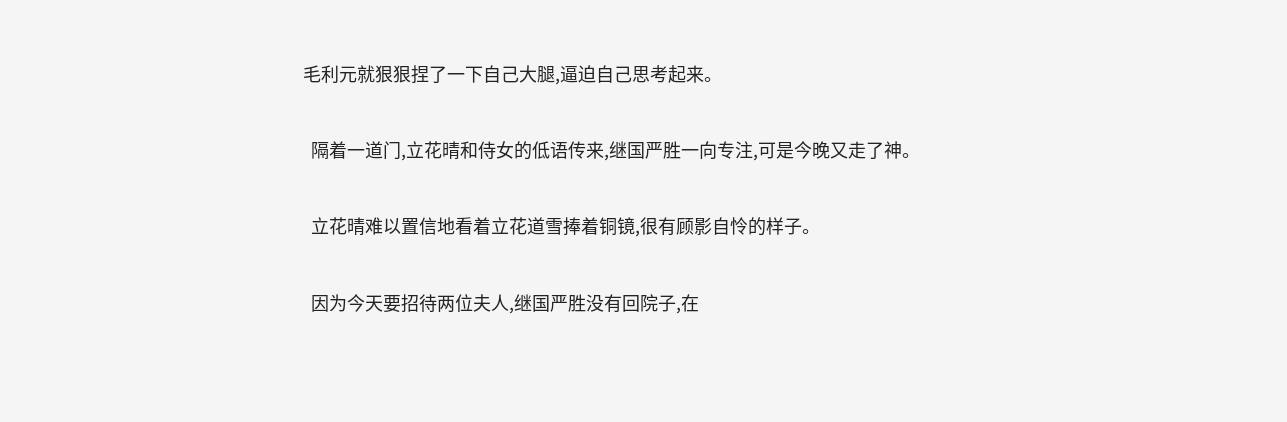毛利元就狠狠捏了一下自己大腿,逼迫自己思考起来。

  隔着一道门,立花晴和侍女的低语传来,继国严胜一向专注,可是今晚又走了神。

  立花晴难以置信地看着立花道雪捧着铜镜,很有顾影自怜的样子。

  因为今天要招待两位夫人,继国严胜没有回院子,在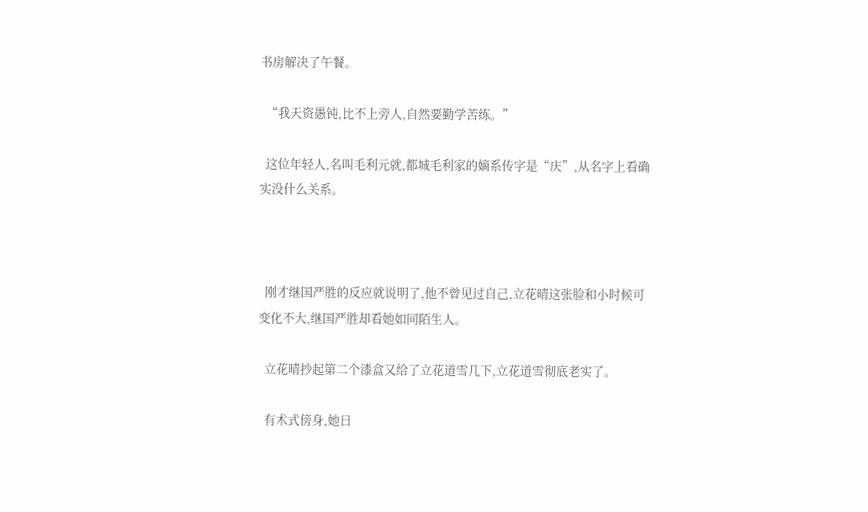书房解决了午餐。

  “我天资愚钝,比不上旁人,自然要勤学苦练。”

  这位年轻人,名叫毛利元就,都城毛利家的嫡系传字是“庆”,从名字上看确实没什么关系。



  刚才继国严胜的反应就说明了,他不曾见过自己,立花晴这张脸和小时候可变化不大,继国严胜却看她如同陌生人。

  立花晴抄起第二个漆盒又给了立花道雪几下,立花道雪彻底老实了。

  有术式傍身,她日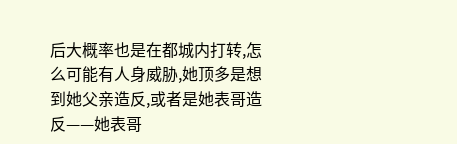后大概率也是在都城内打转,怎么可能有人身威胁,她顶多是想到她父亲造反,或者是她表哥造反——她表哥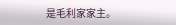是毛利家家主。